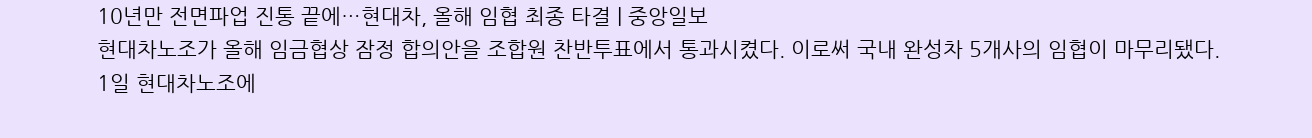10년만 전면파업 진통 끝에…현대차, 올해 임협 최종 타결 | 중앙일보
현대차노조가 올해 임금협상 잠정 합의안을 조합원 찬반투표에서 통과시켰다. 이로써 국내 완성차 5개사의 임협이 마무리됐다. 1일 현대차노조에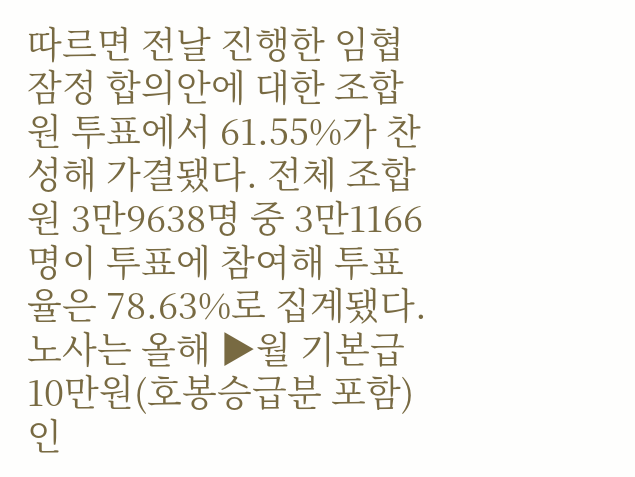따르면 전날 진행한 임협 잠정 합의안에 대한 조합원 투표에서 61.55%가 찬성해 가결됐다. 전체 조합원 3만9638명 중 3만1166명이 투표에 참여해 투표율은 78.63%로 집계됐다. 노사는 올해 ▶월 기본급 10만원(호봉승급분 포함) 인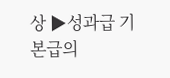상 ▶성과급 기본급의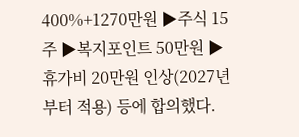400%+1270만원 ▶주식 15주 ▶복지포인트 50만원 ▶휴가비 20만원 인상(2027년부터 적용) 등에 합의했다.